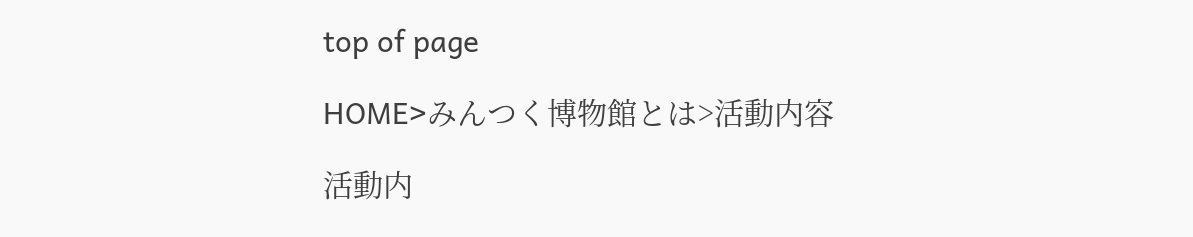top of page

HOME>みんつく博物館とは>活動内容

活動内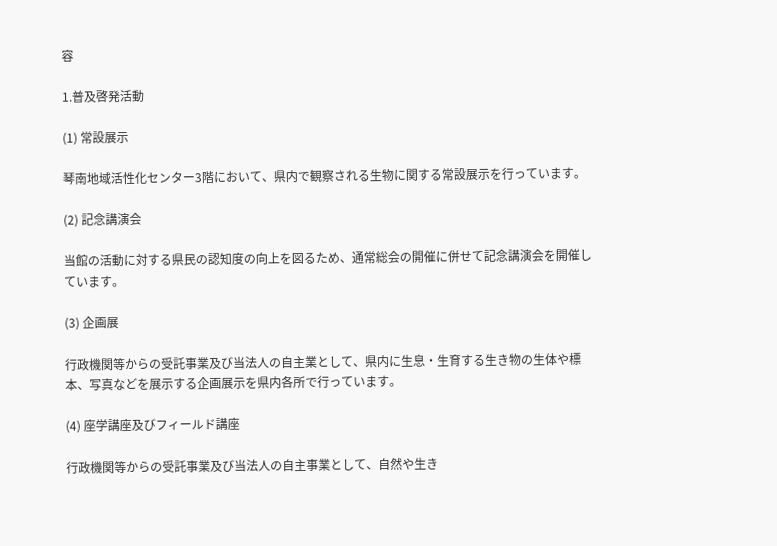容

1.普及啓発活動

(1) 常設展示

琴南地域活性化センター3階において、県内で観察される生物に関する常設展示を行っています。

(2) 記念講演会

当館の活動に対する県民の認知度の向上を図るため、通常総会の開催に併せて記念講演会を開催しています。

(3) 企画展

行政機関等からの受託事業及び当法人の自主業として、県内に生息・生育する生き物の生体や標本、写真などを展示する企画展示を県内各所で行っています。

(4) 座学講座及びフィールド講座

行政機関等からの受託事業及び当法人の自主事業として、自然や生き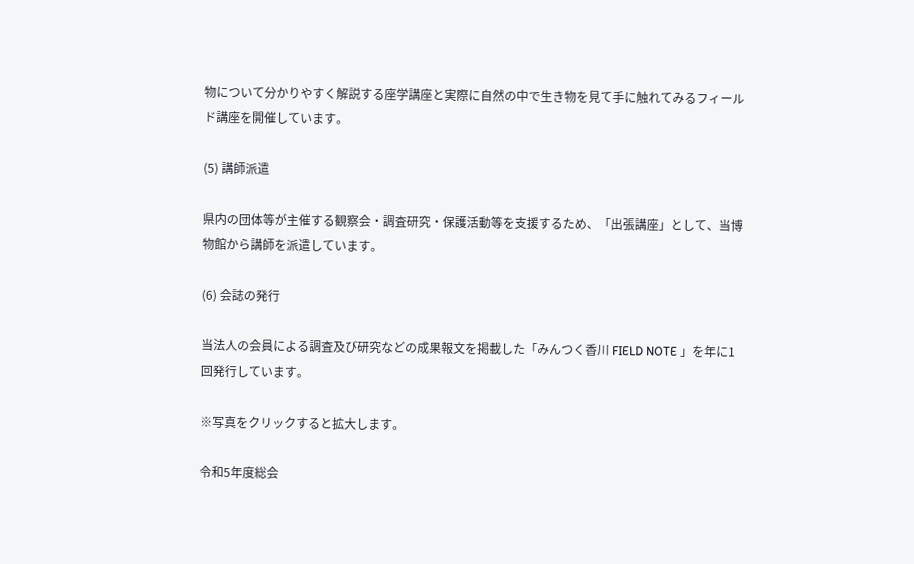物について分かりやすく解説する座学講座と実際に自然の中で生き物を見て手に触れてみるフィールド講座を開催しています。

(5) 講師派遣

県内の団体等が主催する観察会・調査研究・保護活動等を支援するため、「出張講座」として、当博物館から講師を派遣しています。

(6) 会誌の発行

当法人の会員による調査及び研究などの成果報文を掲載した「みんつく香川 FIELD NOTE 」を年に1回発行しています。

※写真をクリックすると拡大します。

令和5年度総会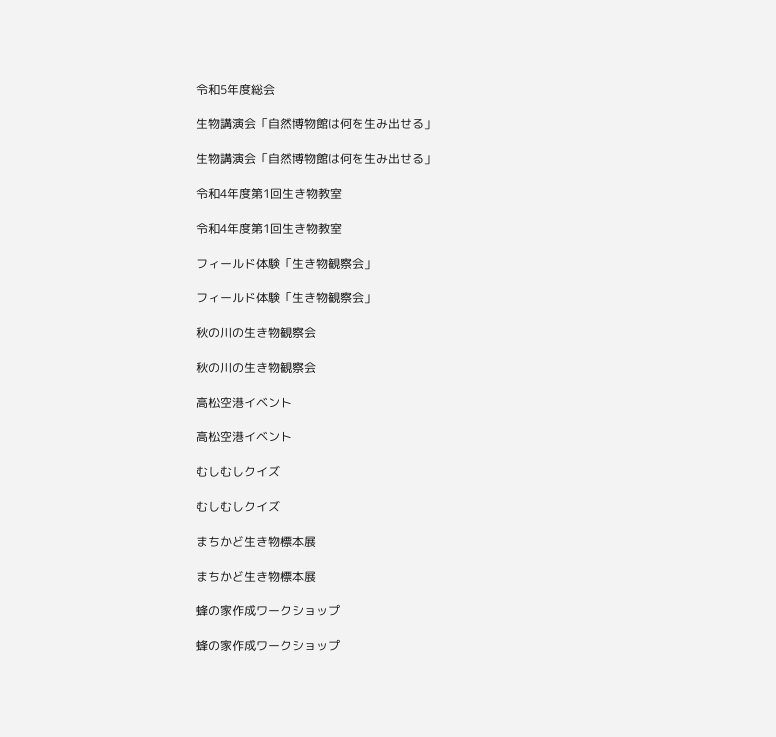令和5年度総会

生物講演会「自然博物館は何を生み出せる」

生物講演会「自然博物館は何を生み出せる」

令和4年度第1回生き物教室

令和4年度第1回生き物教室

フィールド体験「生き物観察会」

フィールド体験「生き物観察会」

秋の川の生き物観察会

秋の川の生き物観察会

高松空港イベント

高松空港イベント

むしむしクイズ

むしむしクイズ

まちかど生き物標本展

まちかど生き物標本展

蜂の家作成ワークショップ

蜂の家作成ワークショップ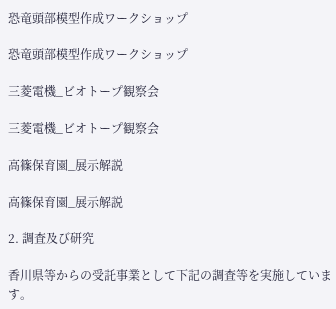恐竜頭部模型作成ワークショップ

恐竜頭部模型作成ワークショップ

三菱電機_ビオトープ観察会

三菱電機_ビオトープ観察会

高篠保育園_展示解説

高篠保育園_展示解説

2. 調査及び研究

香川県等からの受託事業として下記の調査等を実施しています。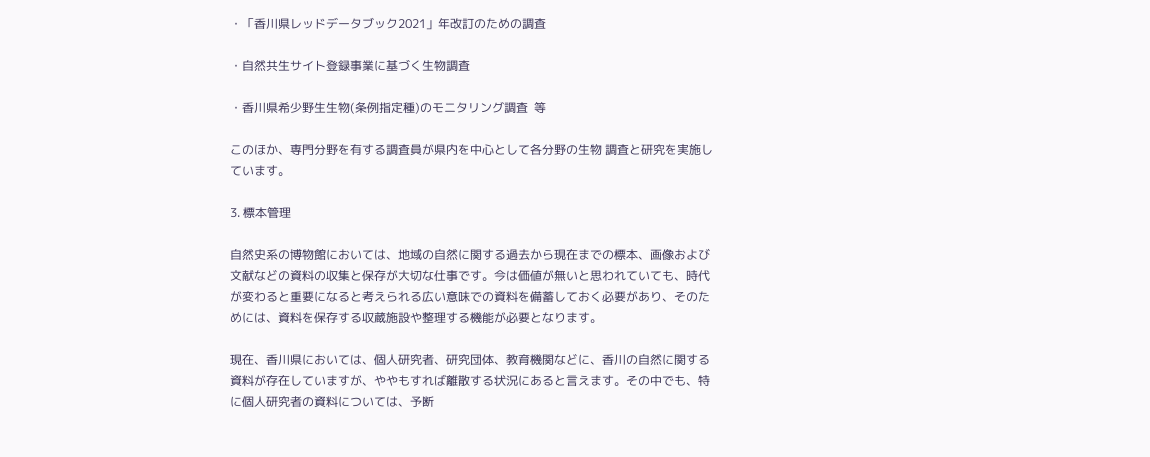・「香川県レッドデータブック2021」年改訂のための調査

・自然共生サイト登録事業に基づく生物調査

・香川県希少野生生物(条例指定種)のモニタリング調査  等

このほか、専門分野を有する調査員が県内を中心として各分野の生物 調査と研究を実施しています。

3. 標本管理

自然史系の博物館においては、地域の自然に関する過去から現在までの標本、画像および文献などの資料の収集と保存が大切な仕事です。今は価値が無いと思われていても、時代が変わると重要になると考えられる広い意味での資料を備蓄しておく必要があり、そのためには、資料を保存する収蔵施設や整理する機能が必要となります。

現在、香川県においては、個人研究者、研究団体、教育機関などに、香川の自然に関する資料が存在していますが、ややもすれば離散する状況にあると言えます。その中でも、特に個人研究者の資料については、予断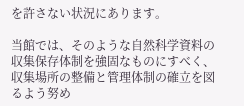を許さない状況にあります。

当館では、そのような自然科学資料の収集保存体制を強固なものにすべく、収集場所の整備と管理体制の確立を図るよう努め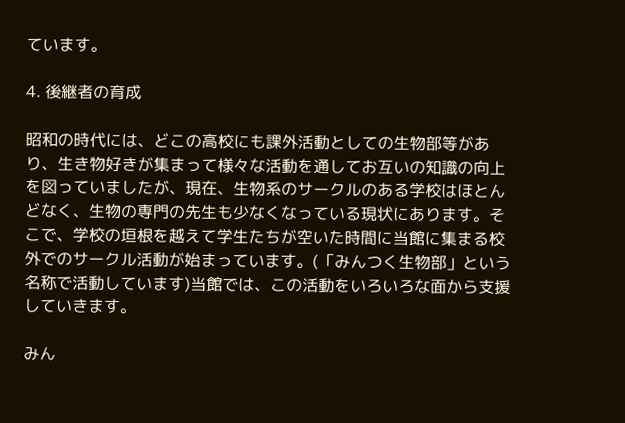ています。

4. 後継者の育成

昭和の時代には、どこの高校にも課外活動としての生物部等があり、生き物好きが集まって様々な活動を通してお互いの知識の向上を図っていましたが、現在、生物系のサークルのある学校はほとんどなく、生物の専門の先生も少なくなっている現状にあります。そこで、学校の垣根を越えて学生たちが空いた時間に当館に集まる校外でのサークル活動が始まっています。(「みんつく生物部」という名称で活動しています)当館では、この活動をいろいろな面から支援していきます。

みん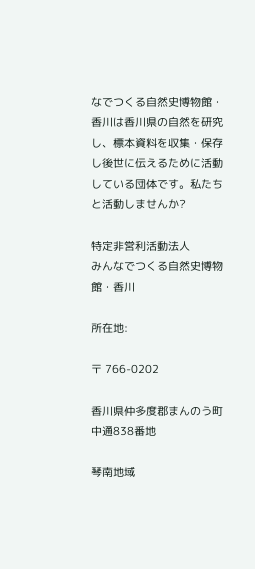なでつくる自然史博物館・香川は香川県の自然を研究し、標本資料を収集・保存し後世に伝えるために活動している団体です。私たちと活動しませんか?

特定非営利活動法人
みんなでつくる自然史博物館・香川

所在地:

〒 766-0202

香川県仲多度郡まんのう町中通838番地

琴南地域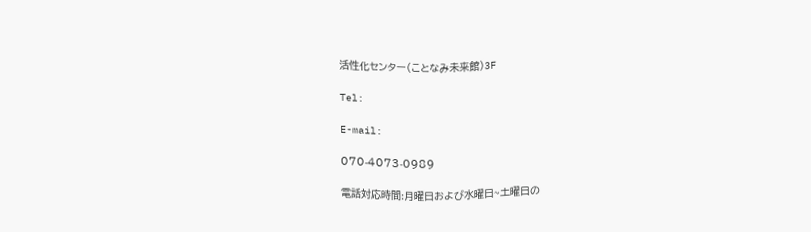活性化センター(ことなみ未来館)3F

Tel:

E-mail:

070-4073-0989

電話対応時間:月曜日および水曜日~土曜日の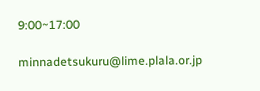9:00~17:00

minnadetsukuru@lime.plala.or.jp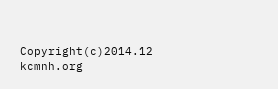Copyright(c)2014.12 kcmnh.org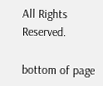All Rights Reserved.

bottom of page